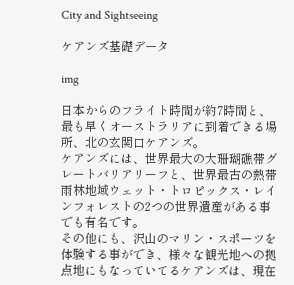City and Sightseeing

ケアンズ基礎データ

img

日本からのフライト時間が約7時間と、最も早くオーストラリアに到着できる場所、北の玄関口ケアンズ。
ケアンズには、世界最大の大珊瑚礁帯グレートバリアリーフと、世界最古の熱帯雨林地域ウェット・トロピックス・レインフォレストの2つの世界遺産がある事でも有名です。
その他にも、沢山のマリン・スポーツを体験する事ができ、様々な観光地への拠点地にもなっていてるケアンズは、現在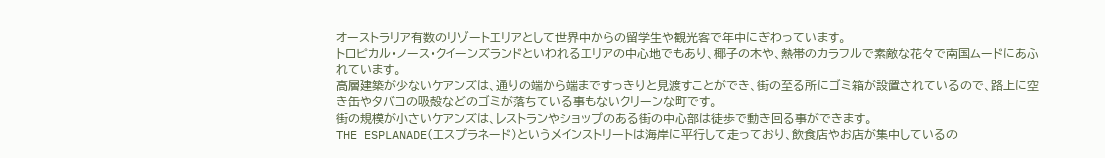オーストラリア有数のリゾートエリアとして世界中からの留学生や観光客で年中にぎわっています。
トロピカル・ノース・クイーンズランドといわれるエリアの中心地でもあり、椰子の木や、熱帯のカラフルで素敵な花々で南国ムードにあふれています。
高層建築が少ないケアンズは、通りの端から端まですっきりと見渡すことができ、街の至る所にゴミ箱が設置されているので、路上に空き缶やタバコの吸殻などのゴミが落ちている事もないクリーンな町です。
街の規模が小さいケアンズは、レストランやショップのある街の中心部は徒歩で動き回る事ができます。
THE ESPLANADE(エスプラネード)というメインストリートは海岸に平行して走っており、飲食店やお店が集中しているの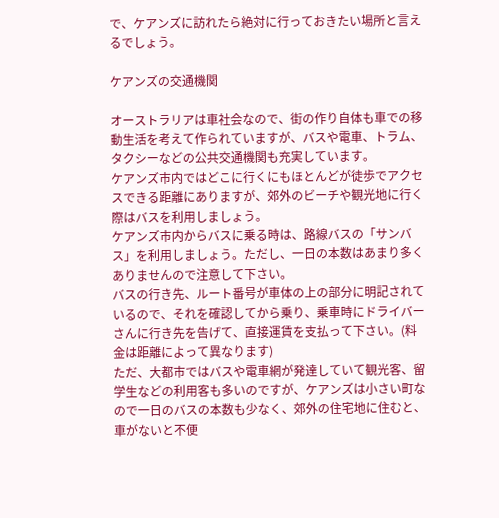で、ケアンズに訪れたら絶対に行っておきたい場所と言えるでしょう。

ケアンズの交通機関

オーストラリアは車社会なので、街の作り自体も車での移動生活を考えて作られていますが、バスや電車、トラム、タクシーなどの公共交通機関も充実しています。
ケアンズ市内ではどこに行くにもほとんどが徒歩でアクセスできる距離にありますが、郊外のビーチや観光地に行く際はバスを利用しましょう。
ケアンズ市内からバスに乗る時は、路線バスの「サンバス」を利用しましょう。ただし、一日の本数はあまり多くありませんので注意して下さい。
バスの行き先、ルート番号が車体の上の部分に明記されているので、それを確認してから乗り、乗車時にドライバーさんに行き先を告げて、直接運賃を支払って下さい。(料金は距離によって異なります)
ただ、大都市ではバスや電車網が発達していて観光客、留学生などの利用客も多いのですが、ケアンズは小さい町なので一日のバスの本数も少なく、郊外の住宅地に住むと、車がないと不便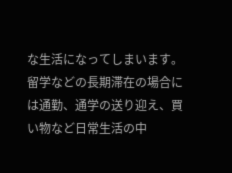な生活になってしまいます。留学などの長期滞在の場合には通勤、通学の送り迎え、買い物など日常生活の中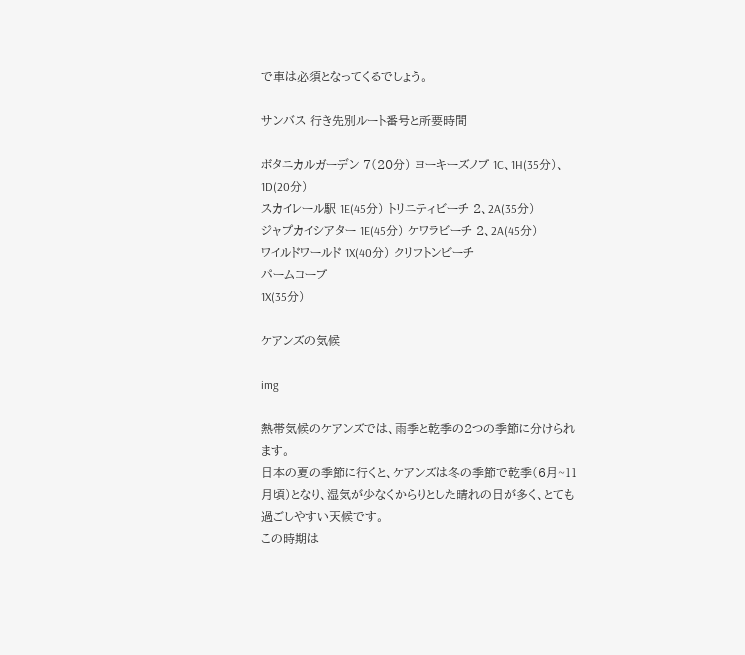で車は必須となってくるでしょう。

サンバス 行き先別ルート番号と所要時間

ボタニカルガーデン 7(20分) ヨーキーズノブ 1C、1H(35分)、1D(20分)
スカイレール駅 1E(45分) トリニティビーチ 2、2A(35分)
ジャプカイシアター 1E(45分) ケワラビーチ 2、2A(45分)
ワイルドワールド 1X(40分) クリフトンビーチ
パームコーブ
1X(35分)

ケアンズの気候

img

熱帯気候のケアンズでは、雨季と乾季の2つの季節に分けられます。
日本の夏の季節に行くと、ケアンズは冬の季節で乾季(6月~11月頃)となり、湿気が少なくからりとした晴れの日が多く、とても過ごしやすい天候です。
この時期は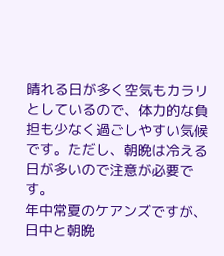晴れる日が多く空気もカラリとしているので、体力的な負担も少なく過ごしやすい気候です。ただし、朝晩は冷える日が多いので注意が必要です。
年中常夏のケアンズですが、日中と朝晩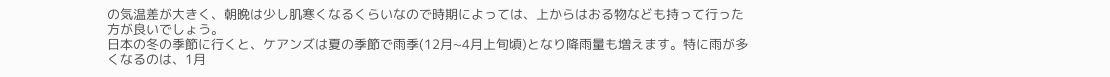の気温差が大きく、朝晩は少し肌寒くなるくらいなので時期によっては、上からはおる物なども持って行った方が良いでしょう。
日本の冬の季節に行くと、ケアンズは夏の季節で雨季(12月~4月上旬頃)となり降雨量も増えます。特に雨が多くなるのは、1月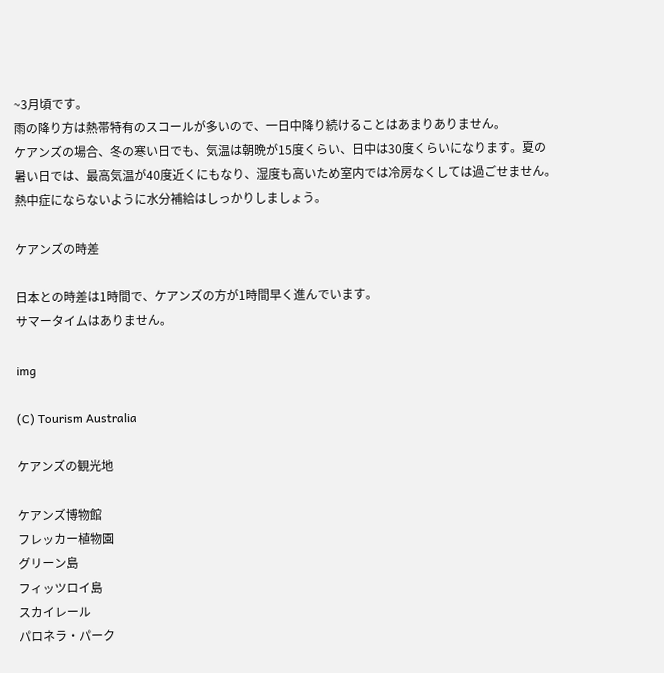~3月頃です。
雨の降り方は熱帯特有のスコールが多いので、一日中降り続けることはあまりありません。
ケアンズの場合、冬の寒い日でも、気温は朝晩が15度くらい、日中は30度くらいになります。夏の暑い日では、最高気温が40度近くにもなり、湿度も高いため室内では冷房なくしては過ごせません。
熱中症にならないように水分補給はしっかりしましょう。

ケアンズの時差

日本との時差は1時間で、ケアンズの方が1時間早く進んでいます。
サマータイムはありません。

img

(C) Tourism Australia

ケアンズの観光地

ケアンズ博物館
フレッカー植物園
グリーン島
フィッツロイ島
スカイレール
パロネラ・パーク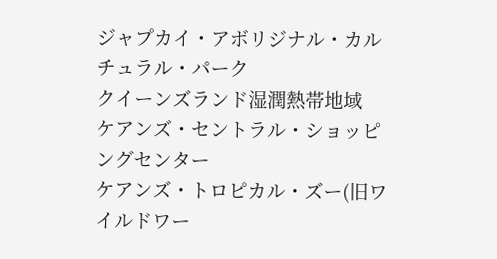ジャプカイ・アボリジナル・カルチュラル・パーク
クイーンズランド湿潤熱帯地域
ケアンズ・セントラル・ショッピングセンター
ケアンズ・トロピカル・ズー(旧ワイルドワー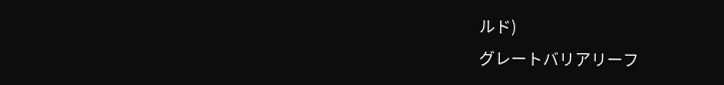ルド)
グレートバリアリーフ